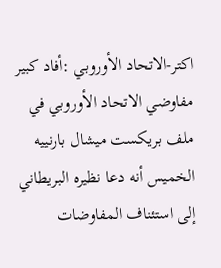اكتر-الاتحاد الأوروبي :أفاد كبير مفاوضي الاتحاد الأوروبي في ملف بريكست ميشال بارنييه الخميس أنه دعا نظيره البريطاني إلى استئناف المفاوضات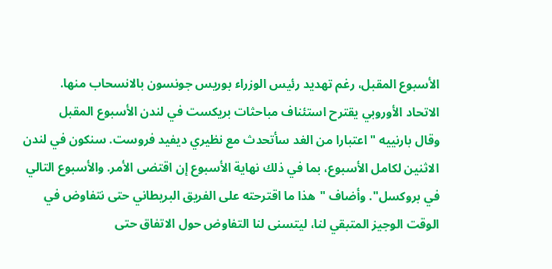الأسبوع المقبل، رغم تهديد رئيس الوزراء بوريس جونسون بالانسحاب منها.
الاتحاد الأوروبي يقترح استئناف مباحثات بريكست في لندن الأسبوع المقبل
وقال بارنييه "اعتبارا من الغد سأتحدث مع نظيري ديفيد فروست. سنكون في لندن الاثنين لكامل الأسبوع، بما في ذلك نهاية الأسبوع إن اقتضى الأمر. والأسبوع التالي في بروكسل". وأضاف "هذا ما اقترحته على الفريق البريطاني حتى نتفاوض في الوقت الوجيز المتبقي لنا، ليتسنى لنا التفاوض حول الاتفاق حتى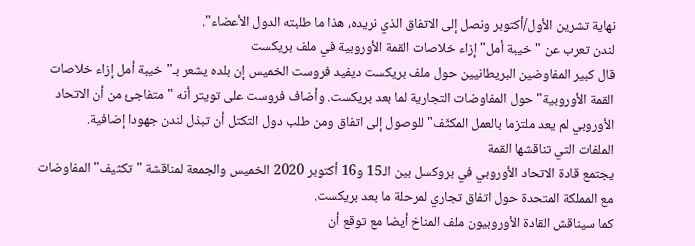نهاية تشرين الأول/أكتوبر ونصل إلى الاتفاق الذي نريده، هذا ما طلبته الدول الأعضاء".
لندن تعرب عن "خيبة أمل" إزاء خلاصات القمة الأوروبية في ملف بريكست
قال كبير المفاوضين البريطانيين حول ملف بريكست ديفيد فروست الخميس إن بلده يشعر بـ"خيبة أمل إزاء خلاصات القمة الأوروبية" حول المفاوضات التجارية لما بعد بريكست. وأضاف فروست على تويتر أنه "متفاجئ من أن الاتحاد الأوروبي لم يعد ملتزما بالعمل المكثّف" للوصول إلى اتفاق ومن طلب دول التكتل أن تبذل لندن جهودا إضافية.
الملفات التي تناقشها القمة
يجتمع قادة الاتحاد الأوروبي في بروكسل بين الـ15 و16 أكتوبر 2020 الخميس والجمعة لمناقشة "تكثيف" المفاوضات مع المملكة المتحدة حول اتفاق تجاري لمرحلة ما بعد بريكست.
كما سيناقش القادة الأوروبيون ملف المناخ أيضا مع توقع أن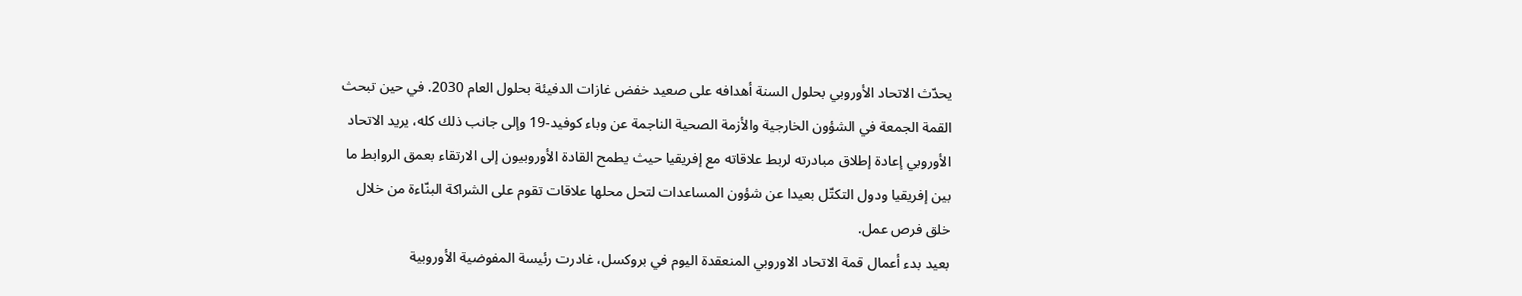يحدّث الاتحاد الأوروبي بحلول السنة أهدافه على صعيد خفض غازات الدفيئة بحلول العام 2030. في حين تبحث القمة الجمعة في الشؤون الخارجية والأزمة الصحية الناجمة عن وباء كوفيد-19 وإلى جانب ذلك كله، يريد الاتحاد الأوروبي إعادة إطلاق مبادرته لربط علاقاته مع إفريقيا حيث يطمح القادة الأوروبيون إلى الارتقاء بعمق الروابط ما بين إفريقيا ودول التكتّل بعيدا عن شؤون المساعدات لتحل محلها علاقات تقوم على الشراكة البنّاءة من خلال خلق فرص عمل.
بعيد بدء أعمال قمة الاتحاد الاوروبي المنعقدة اليوم في بروكسل، غادرت رئيسة المفوضية الأوروبية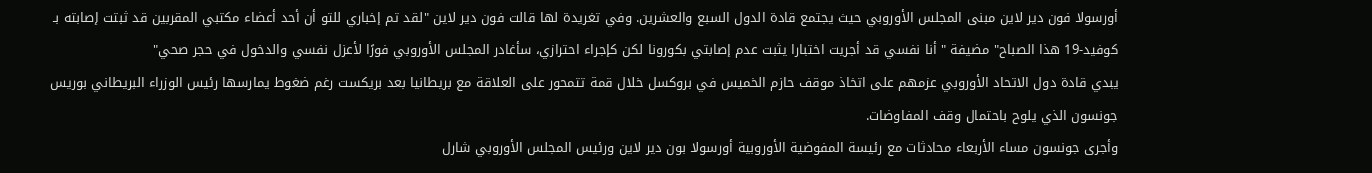أورسولا فون دير لاين مبنى المجلس الأوروبي حيث يجتمع قادة الدول السبع والعشرين. وفي تغريدة لها قالت فون دير لاين "لقد تم إخباري للتو أن أحد أعضاء مكتبي المقربين قد ثبتت إصابته بـ كوفيد-19 هذا الصباح" مضيفة " أنا نفسي قد أجريت اختبارا يثبت عدم إصابتي بكورونا لكن كإجراء احترازي، سأغادر المجلس الأوروبي فورًا لأعزل نفسي والدخول في حجر صحي"
يبدي قادة دول الاتحاد الأوروبي عزمهم على اتخاذ موقف حازم الخميس في بروكسل خلال قمة تتمحور على العلاقة مع بريطانيا بعد بريكست رغم ضغوط يمارسها رئيس الوزراء البريطاني بوريس جونسون الذي يلوح باحتمال وقف المفاوضات.
وأجرى جونسون مساء الأربعاء محادثات مع رئيسة المفوضية الأوروبية أورسولا بون دير لاين ورئيس المجلس الأوروبي شارل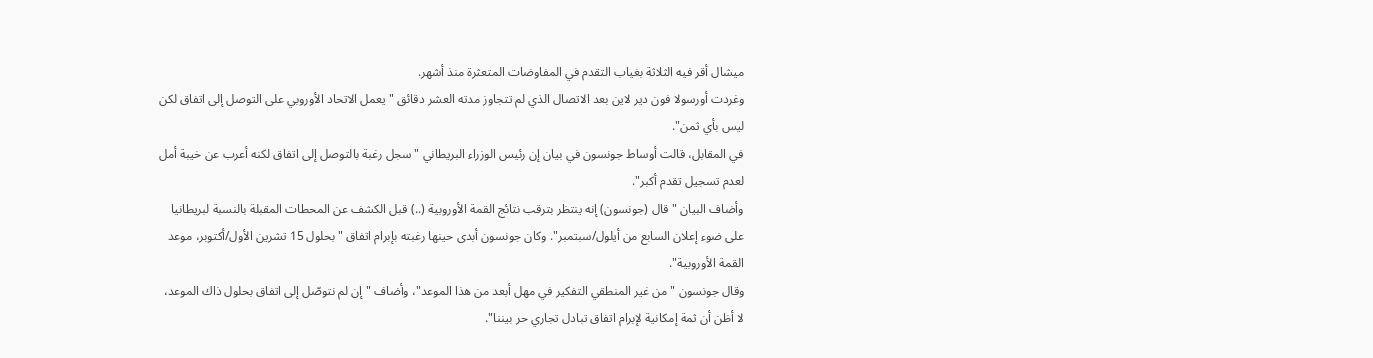ميشال أقر فيه الثلاثة بغياب التقدم في المفاوضات المتعثرة منذ أشهر.
وغردت أورسولا فون دير لاين بعد الاتصال الذي لم تتجاوز مدته العشر دقائق "يعمل الاتحاد الأوروبي على التوصل إلى اتفاق لكن ليس بأي ثمن".
في المقابل، قالت أوساط جونسون في بيان إن رئيس الوزراء البريطاني "سجل رغبة بالتوصل إلى اتفاق لكنه أعرب عن خيبة أمل لعدم تسجيل تقدم أكبر".
وأضاف البيان "قال (جونسون) إنه ينتظر بترقب نتائج القمة الأوروبية (..) قبل الكشف عن المحطات المقبلة بالنسبة لبريطانيا على ضوء إعلان السابع من أيلول/سبتمبر". وكان جونسون أبدى حينها رغبته بإبرام اتفاق "بحلول 15 تشرين الأول/أكتوبر، موعد القمة الأوروبية".
وقال جونسون "من غير المنطقي التفكير في مهل أبعد من هذا الموعد"، وأضاف "إن لم نتوصّل إلى اتفاق بحلول ذاك الموعد، لا أظن أن ثمة إمكانية لإبرام اتفاق تبادل تجاري حر بيننا".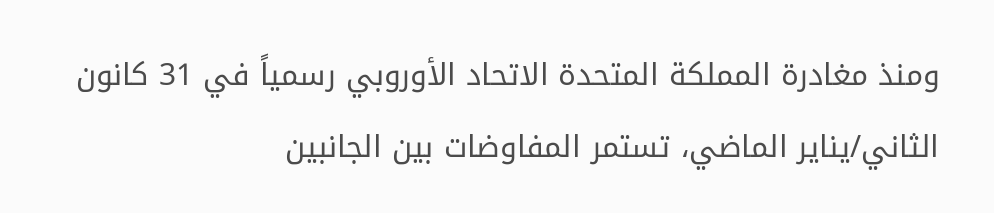ومنذ مغادرة المملكة المتحدة الاتحاد الأوروبي رسمياً في 31 كانون الثاني/يناير الماضي، تستمر المفاوضات بين الجانبين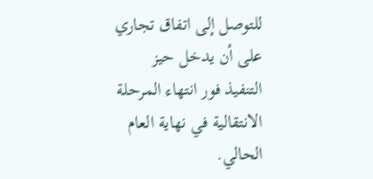للتوصل إلى اتفاق تجاري على أن يدخل حيز التنفيذ فور انتهاء المرحلة الانتقالية في نهاية العام الحالي.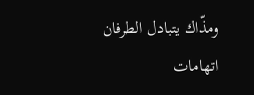ومذّاك يتبادل الطرفان اتهامات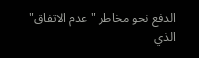الدفع نحو مخاطر "عدم الاتفاق" الذي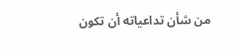من شأن تداعياته أن تكون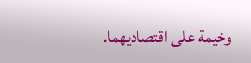وخيمة على اقتصاديهما.